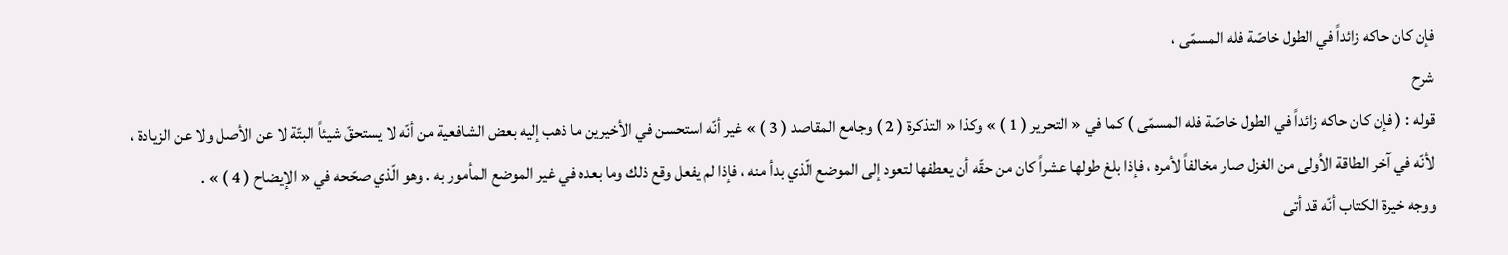فإن كان حاكه زائداً في الطول خاصّة فله المسمّى ،
شرح
قوله : ( فإن كان حاكه زائداً في الطول خاصّة فله المسمّى ) كما في « التحرير ( 1 ) » وكذا « التذكرة ( 2 ) وجامع المقاصد ( 3 ) » غير أنّه استحسن في الأخيرين ما ذهب إليه بعض الشافعية من أنّه لا يستحقّ شيئاً البتّة لا عن الأصل ولا عن الزيادة ، لأنّه في آخر الطاقة الاُولى من الغزل صار مخالفاً لأمره ، فإذا بلغ طولها عشراً كان من حقّه أن يعطفها لتعود إلى الموضع الّذي بدأ منه ، فإذا لم يفعل وقع ذلك وما بعده في غير الموضع المأمور به . وهو الّذي صحّحه في « الإيضاح ( 4 ) » .
ووجه خيرة الكتاب أنّه قد أتى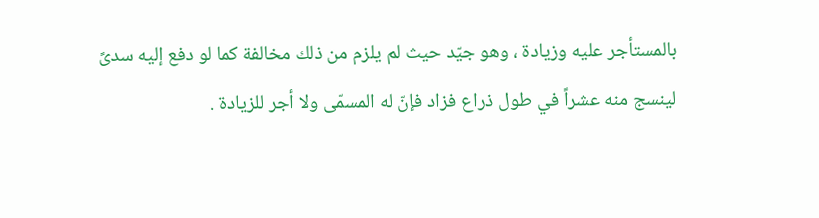بالمستأجر عليه وزيادة ، وهو جيّد حيث لم يلزم من ذلك مخالفة كما لو دفع إليه سدىً لينسج منه عشراً في طول ذراع فزاد فإنّ له المسمّى ولا أجر للزيادة .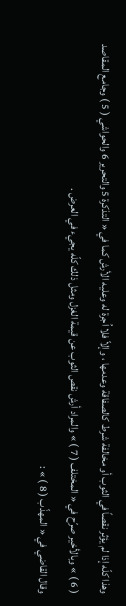وهذا كلّه إذا لم يؤثر نقصاً في الثوب أو مخالفة شرط كالصفاقة وعدمها ، وإلاّ فلا اُجرة له وعليه الأرش كما في « التذكرة 5 والتحرير 6 والحواشي ( 5 ) وجامع المقاصد ( 6 ) » وبالأخير صرّح في « المختلف ( 7 ) » والمراد أرش نقص الثوب عن قيمة الغزل ومثل ذلك كلّه يجيء في العرض .
وقال القاضي في « المهذّب ( 8 ) » :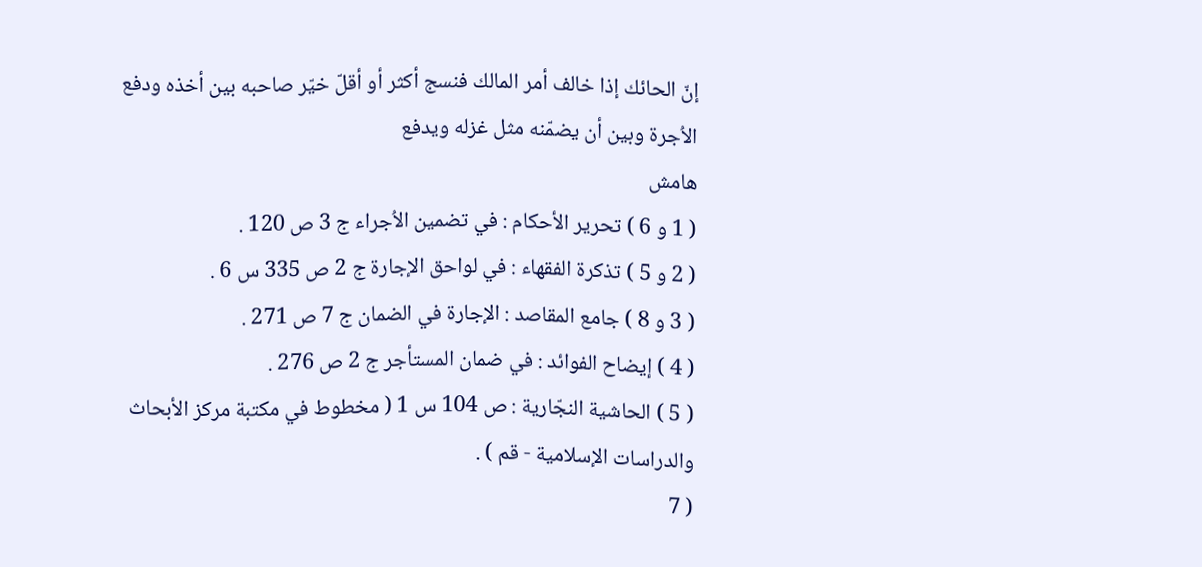إنّ الحائك إذا خالف أمر المالك فنسج أكثر أو أقلّ خيّر صاحبه بين أخذه ودفع الاُجرة وبين أن يضمّنه مثل غزله ويدفع
هامش
( 1 و 6 ) تحرير الأحكام : في تضمين الاُجراء ج 3 ص 120 .
( 2 و 5 ) تذكرة الفقهاء : في لواحق الإجارة ج 2 ص 335 س 6 .
( 3 و 8 ) جامع المقاصد : الإجارة في الضمان ج 7 ص 271 .
( 4 ) إيضاح الفوائد : في ضمان المستأجر ج 2 ص 276 .
( 5 ) الحاشية النجّارية : ص 104 س 1 ( مخطوط في مكتبة مركز الأبحاث والدراسات الإسلامية - قم ) .
( 7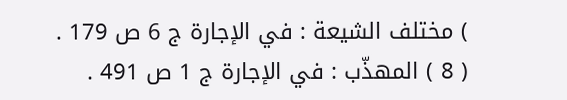) مختلف الشيعة : في الإجارة ج 6 ص 179 .
( 8 ) المهذّب : في الإجارة ج 1 ص 491 .